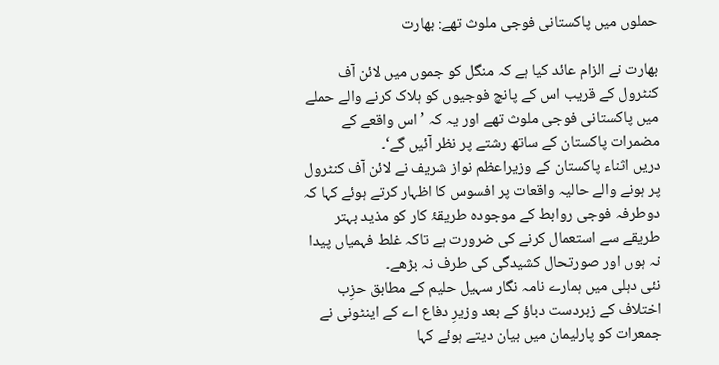حملوں میں پاکستانی فوجی ملوث تھے: بھارت

بھارت نے الزام عائد کیا ہے کہ منگل کو جموں میں لائن آف کنٹرول کے قریب اس کے پانچ فوجیوں کو ہلاک کرنے والے حملے میں پاکستانی فوجی ملوث تھے اور یہ کہ ’اس واقعے کے مضمرات پاکستان کے ساتھ رشتے پر نظر آئیں گے‘۔
دریں اثناء پاکستان کے وزیراعظم نواز شریف نے لائن آف کنٹرول پر ہونے والے حالیہ واقعات پر افسوس کا اظہار کرتے ہوئے کہا کہ دوطرفہ فوجی روابط کے موجودہ طریقۂ کار کو مذید بہتر طریقے سے استعمال کرنے کی ضرورت ہے تاکہ غلط فہمیاں پیدا نہ ہوں اور صورتحال کشیدگی کی طرف نہ بڑھے۔
نئی دہلی میں ہمارے نامہ نگار سہیل حلیم کے مطابق حزِب اختلاف کے زبردست دباؤ کے بعد وزیرِ دفاع اے کے اینٹونی نے جمعرات کو پارلیمان میں بیان دیتے ہوئے کہا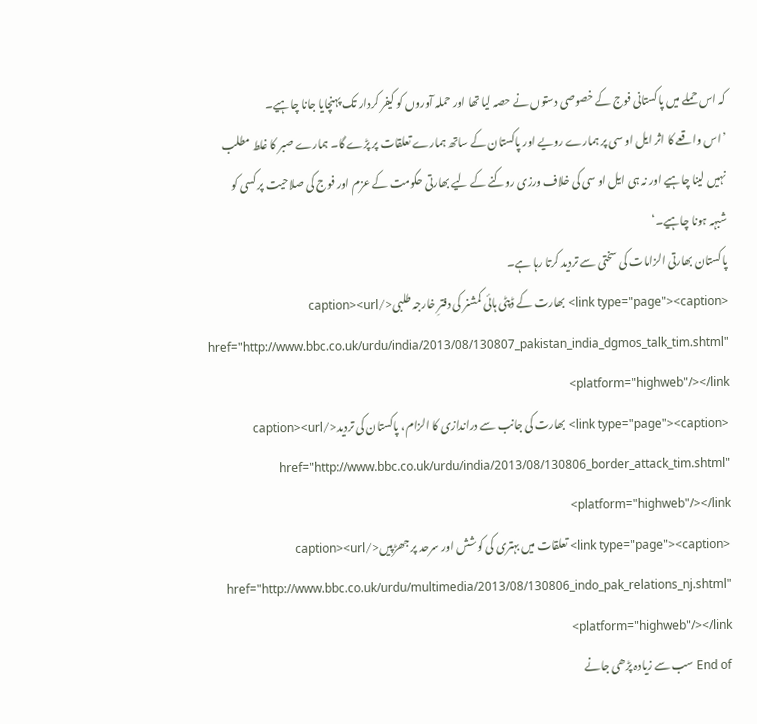کہ اس حملے میں پاکستانی فوج کے خصوصی دستوں نے حصہ لیا تھا اور حملہ آوروں کو کیفر کردار تک پہنچایا جانا چاہیے۔
’اس واقعے کا اثر ایل او سی پر ہمارے رویے اور پاکستان کے ساتھ ہمارے تعلقات پر پڑے گا۔ ہمارے صبر کا غلط مطلب نہیں لینا چاہیے اور نہ ہی ایل او سی کی خلاف ورزی روکنے کے لیے بھارتی حکومت کے عزم اور فوج کی صلاحیت پر کسی کو شبہہ ہونا چاہیے۔‘
پاکستان بھارتی الزامات کی سختی سے تردید کرتا رہا ہے۔
<link type="page"><caption> بھارت کے ڈپٹی ہائی کمشنر کی دفترِ خارجہ طلبی</caption><url href="http://www.bbc.co.uk/urdu/india/2013/08/130807_pakistan_india_dgmos_talk_tim.shtml" platform="highweb"/></link>
<link type="page"><caption> بھارت کی جانب سے دراندازی کا الزام، پاکستان کی تردید</caption><url href="http://www.bbc.co.uk/urdu/india/2013/08/130806_border_attack_tim.shtml" platform="highweb"/></link>
<link type="page"><caption> تعلقات میں بہتری کی کوشش اور سرحد پر جھڑپیں</caption><url href="http://www.bbc.co.uk/urdu/multimedia/2013/08/130806_indo_pak_relations_nj.shtml" platform="highweb"/></link>
End of سب سے زیادہ پڑھی جانے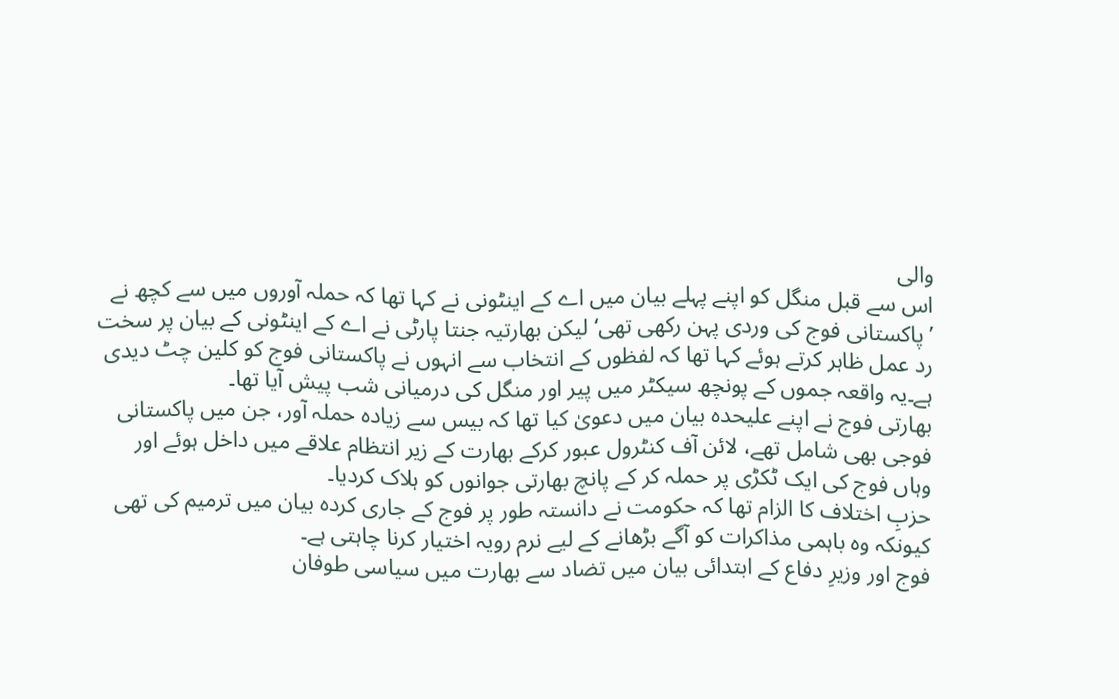والی
اس سے قبل منگل کو اپنے پہلے بیان میں اے کے اینٹونی نے کہا تھا کہ حملہ آوروں میں سے کچھ نے ’پاکستانی فوج کی وردی پہن رکھی تھی‘ لیکن بھارتیہ جنتا پارٹی نے اے کے اینٹونی کے بیان پر سخت رد عمل ظاہر کرتے ہوئے کہا تھا کہ لفظوں کے انتخاب سے انہوں نے پاکستانی فوج کو کلین چٹ دیدی ہے۔یہ واقعہ جموں کے پونچھ سیکٹر میں پیر اور منگل کی درمیانی شب پیش آیا تھا۔
بھارتی فوج نے اپنے علیحدہ بیان میں دعویٰ کیا تھا کہ بیس سے زیادہ حملہ آور، جن میں پاکستانی فوجی بھی شامل تھے، لائن آف کنٹرول عبور کرکے بھارت کے زیر انتظام علاقے میں داخل ہوئے اور وہاں فوج کی ایک ٹکڑی پر حملہ کر کے پانچ بھارتی جوانوں کو ہلاک کردیا۔
حزبِ اختلاف کا الزام تھا کہ حکومت نے دانستہ طور پر فوج کے جاری کردہ بیان میں ترمیم کی تھی کیونکہ وہ باہمی مذاکرات کو آگے بڑھانے کے لیے نرم رویہ اختیار کرنا چاہتی ہے۔
فوج اور وزیرِ دفاع کے ابتدائی بیان میں تضاد سے بھارت میں سیاسی طوفان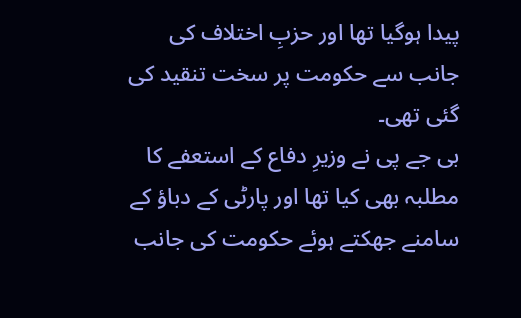پیدا ہوگیا تھا اور حزبِ اختلاف کی جانب سے حکومت پر سخت تنقید کی گئی تھی۔
بی جے پی نے وزیرِ دفاع کے استعفے کا مطلبہ بھی کیا تھا اور پارٹی کے دباؤ کے سامنے جھکتے ہوئے حکومت کی جانب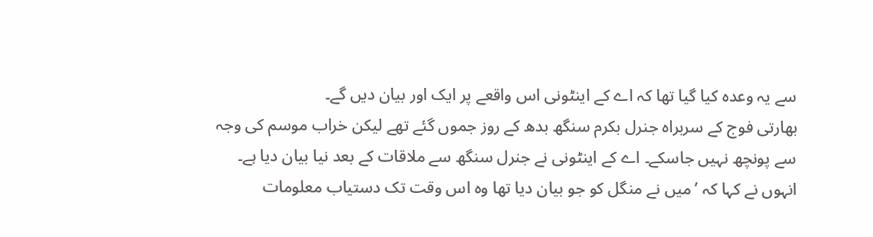سے یہ وعدہ کیا گیا تھا کہ اے کے اینٹونی اس واقعے پر ایک اور بیان دیں گے۔
بھارتی فوج کے سربراہ جنرل بکرم سنگھ بدھ کے روز جموں گئے تھے لیکن خراب موسم کی وجہ سے پونچھ نہیں جاسکے۔ اے کے اینٹونی نے جنرل سنگھ سے ملاقات کے بعد نیا بیان دیا ہے۔
انہوں نے کہا کہ ’میں نے منگل کو جو بیان دیا تھا وہ اس وقت تک دستیاب معلومات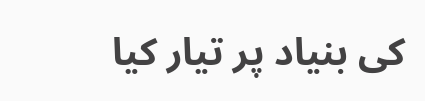کی بنیاد پر تیار کیا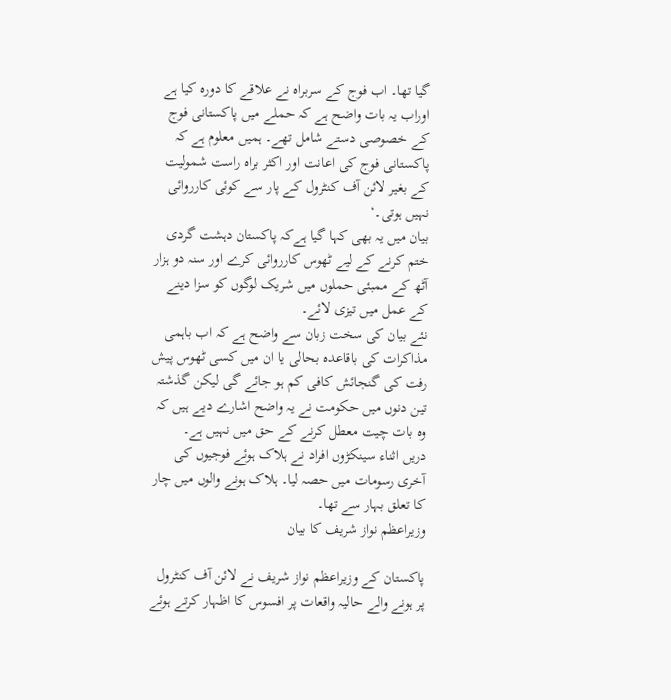گیا تھا۔ اب فوج کے سربراہ نے علاقے کا دورہ کیا ہے اوراب یہ بات واضح ہے کہ حملے میں پاکستانی فوج کے خصوصی دستے شامل تھے۔ ہمیں معلوم ہے کہ پاکستانی فوج کی اعانت اور اکثر براہ راست شمولیت کے بغیر لائن آف کنٹرول کے پار سے کوئی کارروائی نہیں ہوتی۔‘
بیان میں یہ بھی کہا گیا ہےکہ پاکستان دہشت گردی ختم کرنے کے لیے ٹھوس کارروائی کرے اور سنہ دو ہزار آٹھ کے ممبئی حملوں میں شریک لوگوں کو سزا دینے کے عمل میں تیزی لائے۔
نئے بیان کی سخت زبان سے واضح ہے کہ اب باہمی مذاکرات کی باقاعدہ بحالی یا ان میں کسی ٹھوس پیش رفت کی گنجائش کافی کم ہو جائے گی لیکن گذشتہ تین دنوں میں حکومت نے یہ واضح اشارے دیے ہیں کہ وہ بات چیت معطل کرنے کے حق میں نہیں ہے۔
دریں اثناء سینکڑوں افراد نے ہلاک ہوئے فوجیوں کی آخری رسومات میں حصہ لیا۔ ہلاک ہونے والوں میں چار کا تعلق بہار سے تھا۔
وزیراعظم نواز شریف کا بیان

پاکستان کے وزیراعظم نواز شریف نے لائن آف کنٹرول پر ہونے والے حالیہ واقعات پر افسوس کا اظہار کرتے ہوئے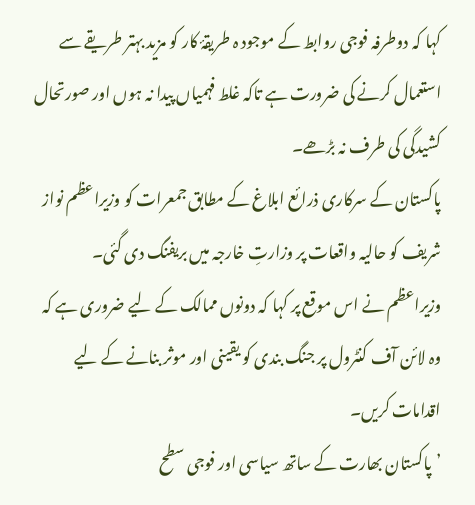کہا کہ دوطرفہ فوجی روابط کے موجود ہ طریقۂ کار کو مزید بہتر طریقے سے استعمال کرنے کی ضرورت ہے تاکہ غلط فہمیاں پیدا نہ ہوں اور صورتحال کشیدگی کی طرف نہ بڑھے۔
پاکستان کے سرکاری ذرائع ابلاغ کے مطابق جمعرات کو وزیراعظم نواز شریف کو حالیہ واقعات پر وزارتِ خارجہ میں بریفنگ دی گئی۔
وزیراعظم نے اس موقع پر کہا کہ دونوں ممالک کے لیے ضروری ہے کہ وہ لائن آف کنٹرول پر جنگ بندی کو یقینی اور موثر بنانے کے لیے اقدامات کریں۔
’پاکستان بھارت کے ساتھ سیاسی اور فوجی سطح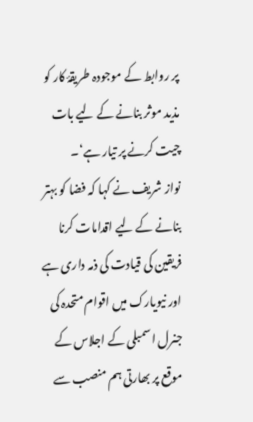پر روابط کے موجودہ طریقۂ کار کو مذید موثر بنانے کے لیے بات چیت کرنے پر تیار ہے‘۔
نواز شریف نے کہا کہ فضا کو بہتر بنانے کے لیے اقدامات کرنا فریقین کی قیادت کی ذمہ داری ہے اور نیویارک میں اقوام متحدہ کی جنرل اسمبلی کے اجلاس کے موقع پر بھارتی ہم منصب سے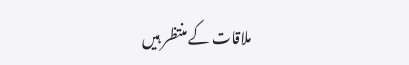ملاقات کے منتظر ہیں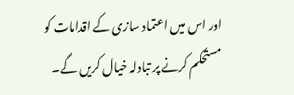اور اس میں اعتماد سازی کے اقدامات کو مستحکم کرنے پر تبادلہ خیال کریں گے۔